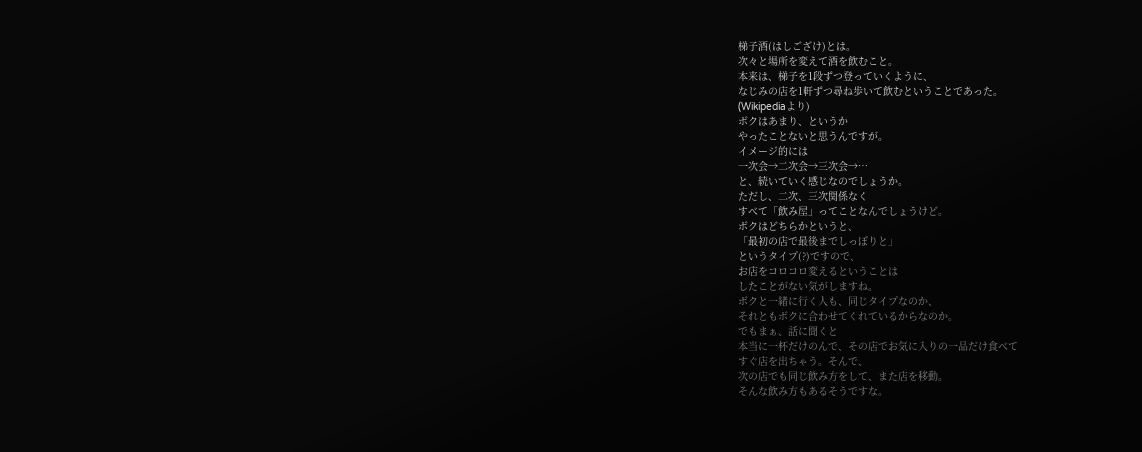梯子酒(はしござけ)とは。
次々と場所を変えて酒を飲むこと。
本来は、梯子を1段ずつ登っていくように、
なじみの店を1軒ずつ尋ね歩いて飲むということであった。
(Wikipediaより)
ボクはあまり、というか
やったことないと思うんですが。
イメージ的には
一次会→二次会→三次会→…
と、続いていく感じなのでしょうか。
ただし、二次、三次関係なく
すべて「飲み屋」ってことなんでしょうけど。
ボクはどちらかというと、
「最初の店で最後までしっぽりと」
というタイプ(?)ですので、
お店をコロコロ変えるということは
したことがない気がしますね。
ボクと一緒に行く人も、同じタイプなのか、
それともボクに合わせてくれているからなのか。
でもまぁ、話に聞くと
本当に一杯だけのんで、その店でお気に入りの一品だけ食べて
すぐ店を出ちゃう。そんで、
次の店でも同じ飲み方をして、また店を移動。
そんな飲み方もあるそうですな。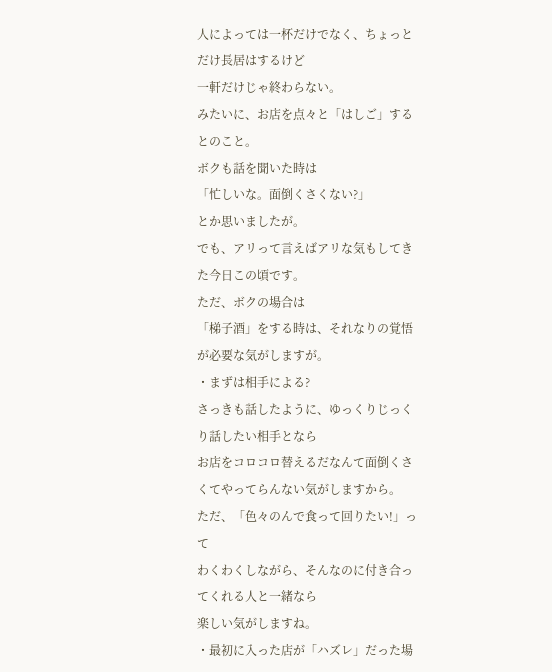人によっては一杯だけでなく、ちょっとだけ長居はするけど
一軒だけじゃ終わらない。
みたいに、お店を点々と「はしご」するとのこと。
ボクも話を聞いた時は
「忙しいな。面倒くさくない?」
とか思いましたが。
でも、アリって言えばアリな気もしてきた今日この頃です。
ただ、ボクの場合は
「梯子酒」をする時は、それなりの覚悟が必要な気がしますが。
・まずは相手による?
さっきも話したように、ゆっくりじっくり話したい相手となら
お店をコロコロ替えるだなんて面倒くさくてやってらんない気がしますから。
ただ、「色々のんで食って回りたい!」って
わくわくしながら、そんなのに付き合ってくれる人と一緒なら
楽しい気がしますね。
・最初に入った店が「ハズレ」だった場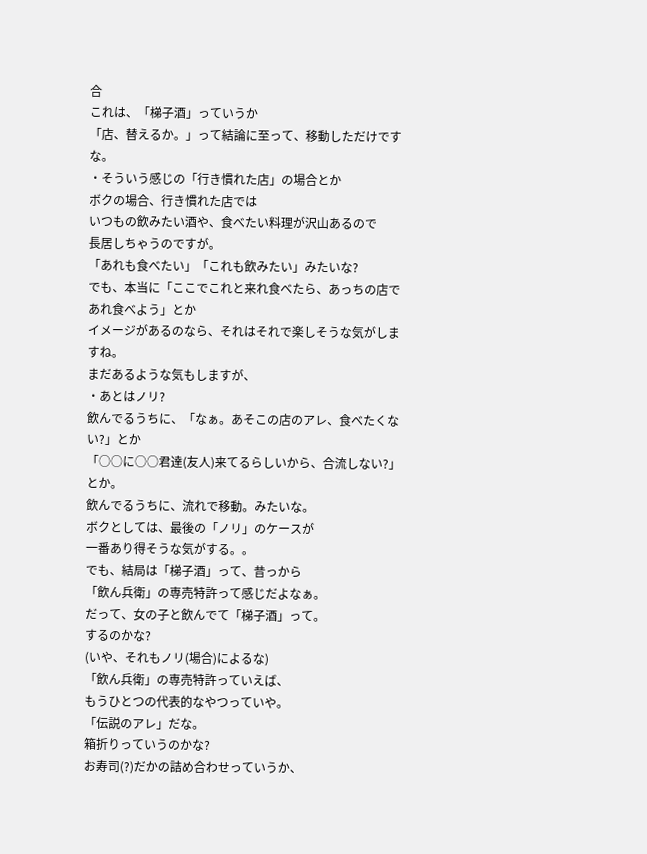合
これは、「梯子酒」っていうか
「店、替えるか。」って結論に至って、移動しただけですな。
・そういう感じの「行き慣れた店」の場合とか
ボクの場合、行き慣れた店では
いつもの飲みたい酒や、食べたい料理が沢山あるので
長居しちゃうのですが。
「あれも食べたい」「これも飲みたい」みたいな?
でも、本当に「ここでこれと来れ食べたら、あっちの店であれ食べよう」とか
イメージがあるのなら、それはそれで楽しそうな気がしますね。
まだあるような気もしますが、
・あとはノリ?
飲んでるうちに、「なぁ。あそこの店のアレ、食べたくない?」とか
「○○に○○君達(友人)来てるらしいから、合流しない?」とか。
飲んでるうちに、流れで移動。みたいな。
ボクとしては、最後の「ノリ」のケースが
一番あり得そうな気がする。。
でも、結局は「梯子酒」って、昔っから
「飲ん兵衛」の専売特許って感じだよなぁ。
だって、女の子と飲んでて「梯子酒」って。
するのかな?
(いや、それもノリ(場合)によるな)
「飲ん兵衛」の専売特許っていえば、
もうひとつの代表的なやつっていや。
「伝説のアレ」だな。
箱折りっていうのかな?
お寿司(?)だかの詰め合わせっていうか、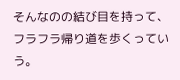そんなのの結び目を持って、フラフラ帰り道を歩くっていう。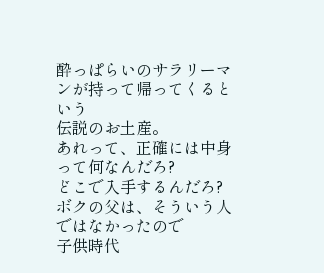酔っぱらいのサラリーマンが持って帰ってくるという
伝説のお土産。
あれって、正確には中身って何なんだろ?
どこで入手するんだろ?
ボクの父は、そういう人ではなかったので
子供時代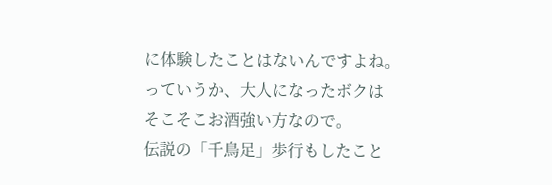に体験したことはないんですよね。
っていうか、大人になったボクは
そこそこお酒強い方なので。
伝説の「千鳥足」歩行もしたこと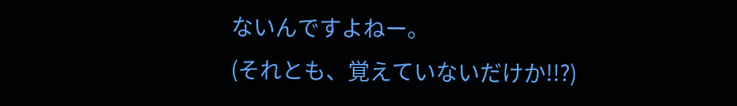ないんですよねー。
(それとも、覚えていないだけか!!?)